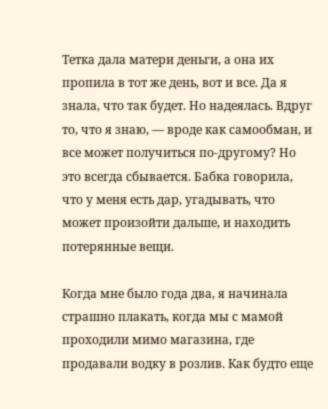Тетка дала матери деньги, а она их пропила в тот же день, вот и все. Да я знала, что так будет. Но надеялась. Вдруг то, что я знаю, — вроде как самообман, и все может получиться по-другому? Но это всегда сбывается. Бабка говорила, что у меня есть дар, угадывать, что может произойти дальше, и находить потерянные вещи.

Когда мне было года два, я начинала страшно плакать, когда мы с мамой проходили мимо магазина, где продавали водку в розлив. Как будто еще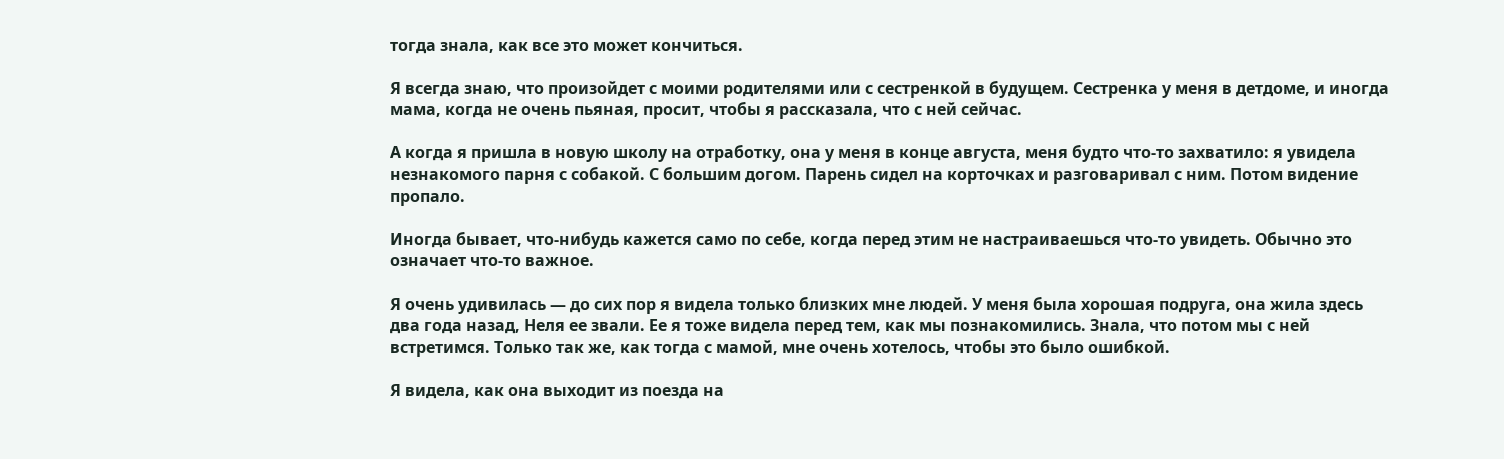тогда знала, как все это может кончиться.

Я всегда знаю, что произойдет с моими родителями или с сестренкой в будущем. Сестренка у меня в детдоме, и иногда мама, когда не очень пьяная, просит, чтобы я рассказала, что с ней сейчас.

А когда я пришла в новую школу на отработку, она у меня в конце августа, меня будто что-то захватило: я увидела незнакомого парня с собакой. С большим догом. Парень сидел на корточках и разговаривал с ним. Потом видение пропало.

Иногда бывает, что-нибудь кажется само по себе, когда перед этим не настраиваешься что-то увидеть. Обычно это означает что-то важное.

Я очень удивилась — до сих пор я видела только близких мне людей. У меня была хорошая подруга, она жила здесь два года назад, Неля ее звали. Ее я тоже видела перед тем, как мы познакомились. Знала, что потом мы с ней встретимся. Только так же, как тогда с мамой, мне очень хотелось, чтобы это было ошибкой.

Я видела, как она выходит из поезда на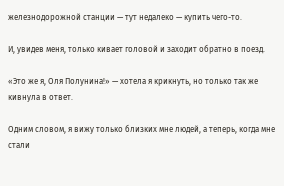железнодорожной станции — тут недалеко — купить чего-то.

И, увидев меня, только кивает головой и заходит обратно в поезд.

«Это же я, Оля Полунина!» — хотела я крикнуть, но только так же кивнула в ответ.

Одним словом, я вижу только близких мне людей, а теперь, когда мне стали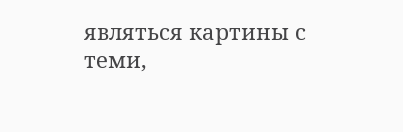являться картины с теми,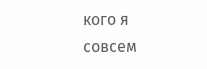кого я совсем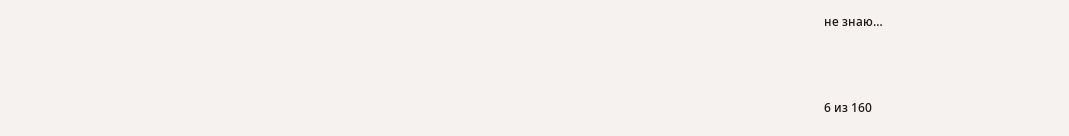не знаю…



6 из 160